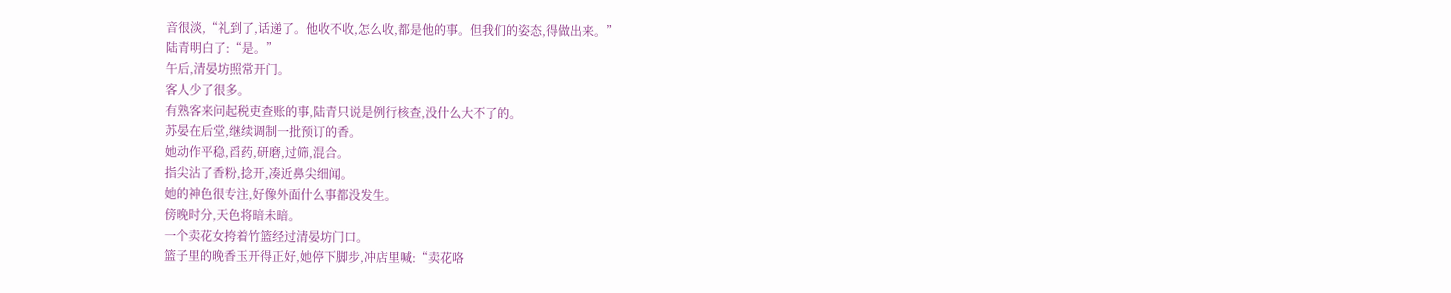音很淡,“礼到了,话递了。他收不收,怎么收,都是他的事。但我们的姿态,得做出来。”
陆青明白了:“是。”
午后,清晏坊照常开门。
客人少了很多。
有熟客来问起税吏查账的事,陆青只说是例行核查,没什么大不了的。
苏晏在后堂,继续调制一批预订的香。
她动作平稳,舀药,研磨,过筛,混合。
指尖沾了香粉,捻开,凑近鼻尖细闻。
她的神色很专注,好像外面什么事都没发生。
傍晚时分,天色将暗未暗。
一个卖花女挎着竹篮经过清晏坊门口。
篮子里的晚香玉开得正好,她停下脚步,冲店里喊:“卖花咯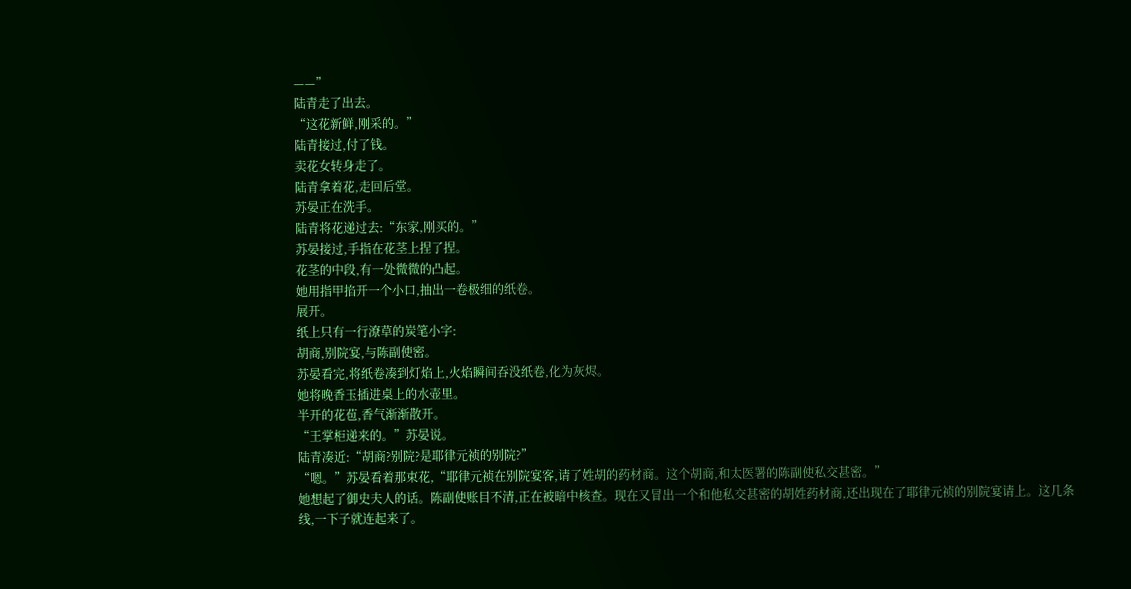——”
陆青走了出去。
“这花新鲜,刚采的。”
陆青接过,付了钱。
卖花女转身走了。
陆青拿着花,走回后堂。
苏晏正在洗手。
陆青将花递过去:“东家,刚买的。”
苏晏接过,手指在花茎上捏了捏。
花茎的中段,有一处微微的凸起。
她用指甲掐开一个小口,抽出一卷极细的纸卷。
展开。
纸上只有一行潦草的炭笔小字:
胡商,别院宴,与陈副使密。
苏晏看完,将纸卷凑到灯焰上,火焰瞬间吞没纸卷,化为灰烬。
她将晚香玉插进桌上的水壶里。
半开的花苞,香气渐渐散开。
“王掌柜递来的。”苏晏说。
陆青凑近:“胡商?别院?是耶律元祯的别院?”
“嗯。”苏晏看着那束花,“耶律元祯在别院宴客,请了姓胡的药材商。这个胡商,和太医署的陈副使私交甚密。”
她想起了御史夫人的话。陈副使账目不清,正在被暗中核查。现在又冒出一个和他私交甚密的胡姓药材商,还出现在了耶律元祯的别院宴请上。这几条线,一下子就连起来了。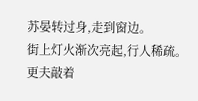苏晏转过身,走到窗边。
街上灯火渐次亮起,行人稀疏。
更夫敲着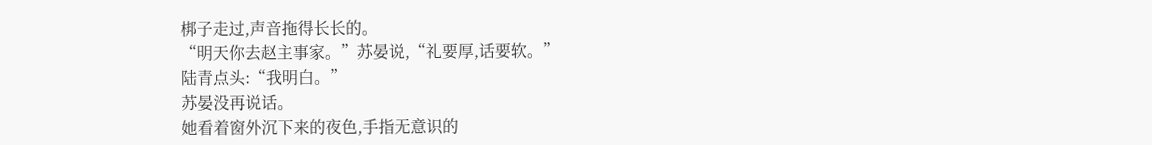梆子走过,声音拖得长长的。
“明天你去赵主事家。”苏晏说,“礼要厚,话要软。”
陆青点头:“我明白。”
苏晏没再说话。
她看着窗外沉下来的夜色,手指无意识的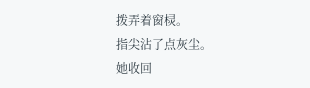拨弄着窗棂。
指尖沾了点灰尘。
她收回